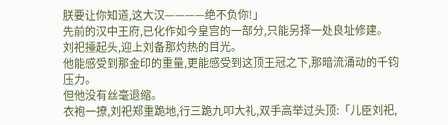朕要让你知道,这大汉————绝不负你!」
先前的汉中王府,已化作如今皇宫的一部分,只能另择一处良址修建。
刘祀擡起头,迎上刘备那灼热的目光。
他能感受到那金印的重量,更能感受到这顶王冠之下,那暗流涌动的千钧压力。
但他没有丝毫退缩。
衣袍一撩,刘祀郑重跪地,行三跪九叩大礼,双手高举过头顶:「儿臣刘祀,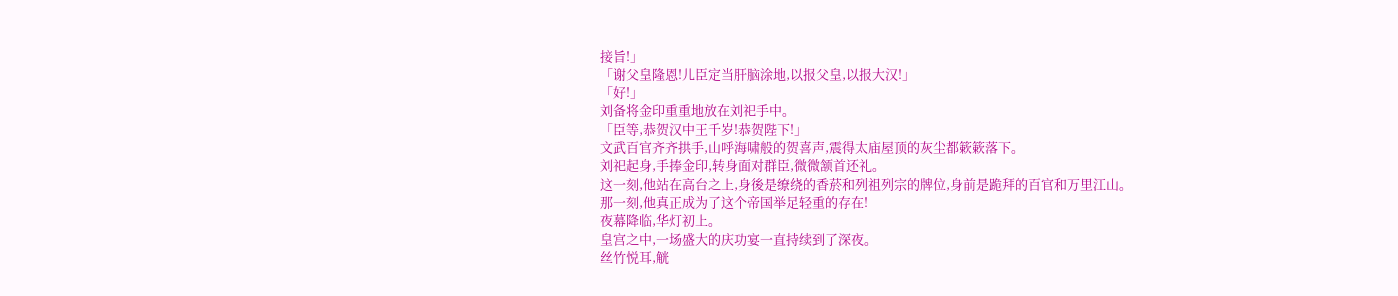接旨!」
「谢父皇隆恩!儿臣定当肝脑涂地,以报父皇,以报大汉!」
「好!」
刘备将金印重重地放在刘祀手中。
「臣等,恭贺汉中王千岁!恭贺陛下!」
文武百官齐齐拱手,山呼海啸般的贺喜声,震得太庙屋顶的灰尘都簌簌落下。
刘祀起身,手捧金印,转身面对群臣,微微颔首还礼。
这一刻,他站在高台之上,身後是缭绕的香菸和列祖列宗的牌位,身前是跪拜的百官和万里江山。
那一刻,他真正成为了这个帝国举足轻重的存在!
夜幕降临,华灯初上。
皇宫之中,一场盛大的庆功宴一直持续到了深夜。
丝竹悦耳,觥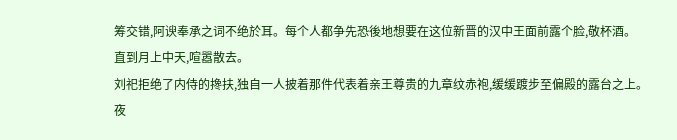筹交错,阿谀奉承之词不绝於耳。每个人都争先恐後地想要在这位新晋的汉中王面前露个脸,敬杯酒。
直到月上中天,喧嚣散去。
刘祀拒绝了内侍的搀扶,独自一人披着那件代表着亲王尊贵的九章纹赤袍,缓缓踱步至偏殿的露台之上。
夜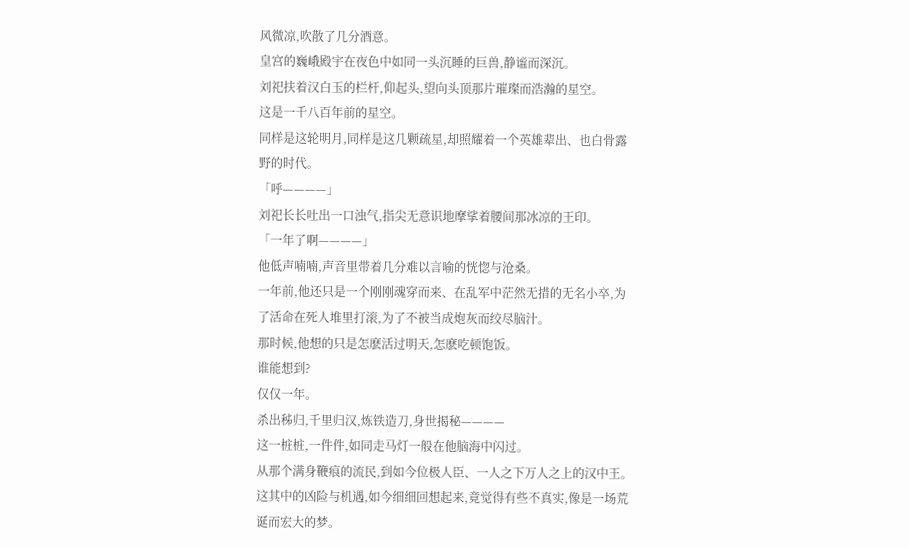风微凉,吹散了几分酒意。
皇宫的巍峨殿宇在夜色中如同一头沉睡的巨兽,静谧而深沉。
刘祀扶着汉白玉的栏杆,仰起头,望向头顶那片璀璨而浩瀚的星空。
这是一千八百年前的星空。
同样是这轮明月,同样是这几颗疏星,却照耀着一个英雄辈出、也白骨露野的时代。
「呼————」
刘祀长长吐出一口浊气,指尖无意识地摩挲着腰间那冰凉的王印。
「一年了啊————」
他低声喃喃,声音里带着几分难以言喻的恍惚与沧桑。
一年前,他还只是一个刚刚魂穿而来、在乱军中茫然无措的无名小卒,为了活命在死人堆里打滚,为了不被当成炮灰而绞尽脑汁。
那时候,他想的只是怎麽活过明天,怎麽吃顿饱饭。
谁能想到?
仅仅一年。
杀出秭归,千里归汉,炼铁造刀,身世揭秘————
这一桩桩,一件件,如同走马灯一般在他脑海中闪过。
从那个满身鞭痕的流民,到如今位极人臣、一人之下万人之上的汉中王。
这其中的凶险与机遇,如今细细回想起来,竟觉得有些不真实,像是一场荒诞而宏大的梦。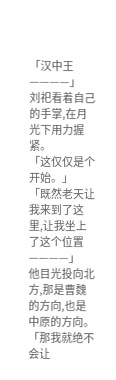「汉中王————」
刘祀看着自己的手掌,在月光下用力握紧。
「这仅仅是个开始。」
「既然老天让我来到了这里,让我坐上了这个位置————」
他目光投向北方,那是曹魏的方向,也是中原的方向。
「那我就绝不会让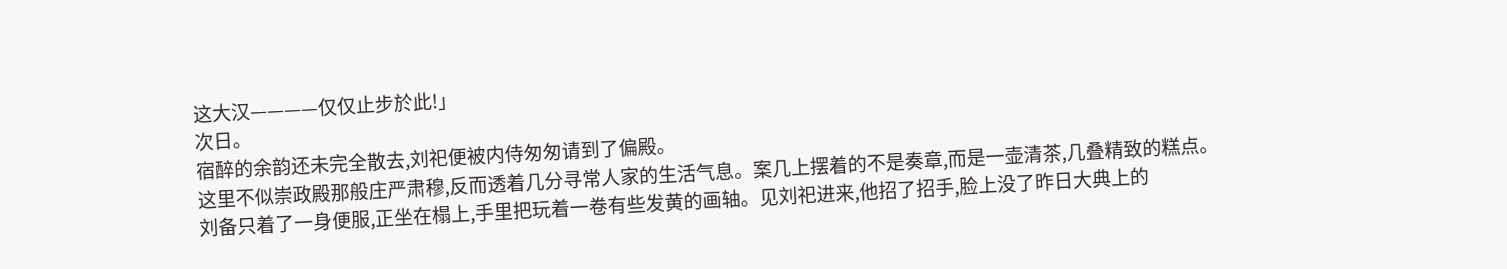这大汉————仅仅止步於此!」
次日。
宿醉的余韵还未完全散去,刘祀便被内侍匆匆请到了偏殿。
这里不似崇政殿那般庄严肃穆,反而透着几分寻常人家的生活气息。案几上摆着的不是奏章,而是一壶清茶,几叠精致的糕点。
刘备只着了一身便服,正坐在榻上,手里把玩着一卷有些发黄的画轴。见刘祀进来,他招了招手,脸上没了昨日大典上的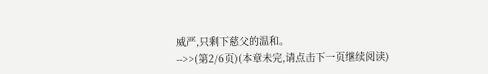威严,只剩下慈父的温和。
-->>(第2/6页)(本章未完,请点击下一页继续阅读)